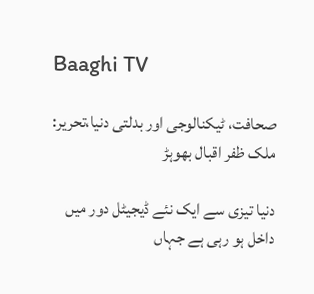Baaghi TV

صحافت، ٹیکنالوجی اور بدلتی دنیا،تحریر: ملک ظفر اقبال بھوہڑ

دنیا تیزی سے ایک نئے ڈیجیٹل دور میں داخل ہو رہی ہے جہاں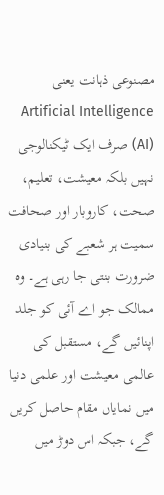مصنوعی ذہانت یعنی Artificial Intelligence (AI) صرف ایک ٹیکنالوجی نہیں بلکہ معیشت، تعلیم، صحت، کاروبار اور صحافت سمیت ہر شعبے کی بنیادی ضرورت بنتی جا رہی ہے۔ وہ ممالک جو اے آئی کو جلد اپنائیں گے، مستقبل کی عالمی معیشت اور علمی دنیا میں نمایاں مقام حاصل کریں گے، جبکہ اس دوڑ میں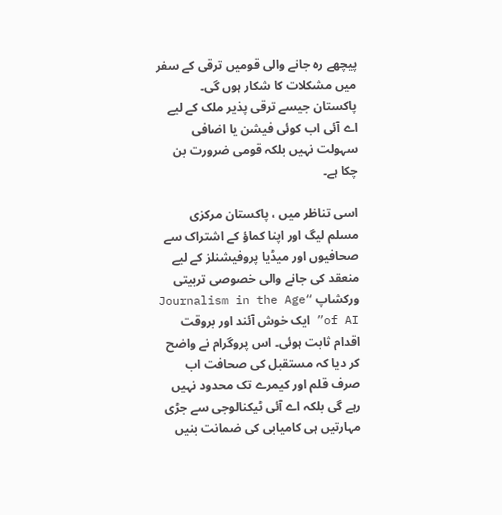پیچھے رہ جانے والی قومیں ترقی کے سفر میں مشکلات کا شکار ہوں گی۔ پاکستان جیسے ترقی پذیر ملک کے لیے اے آئی اب کوئی فیشن یا اضافی سہولت نہیں بلکہ قومی ضرورت بن چکا ہے۔

اسی تناظر میں ، پاکستان مرکزی مسلم لیگ اور اپنا کماؤ کے اشتراک سے صحافیوں اور میڈیا پروفیشنلز کے لیے منعقد کی جانے والی خصوصی تربیتی ورکشاپ “Journalism in the Age of AI” ایک خوش آئند اور بروقت اقدام ثابت ہوئی۔ اس پروگرام نے واضح کر دیا کہ مستقبل کی صحافت اب صرف قلم اور کیمرے تک محدود نہیں رہے گی بلکہ اے آئی ٹیکنالوجی سے جڑی مہارتیں ہی کامیابی کی ضمانت بنیں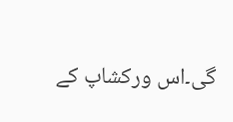گی۔اس ورکشاپ کے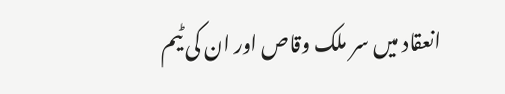انعقاد میں سر ملک وقاص اور ان کی ٹیم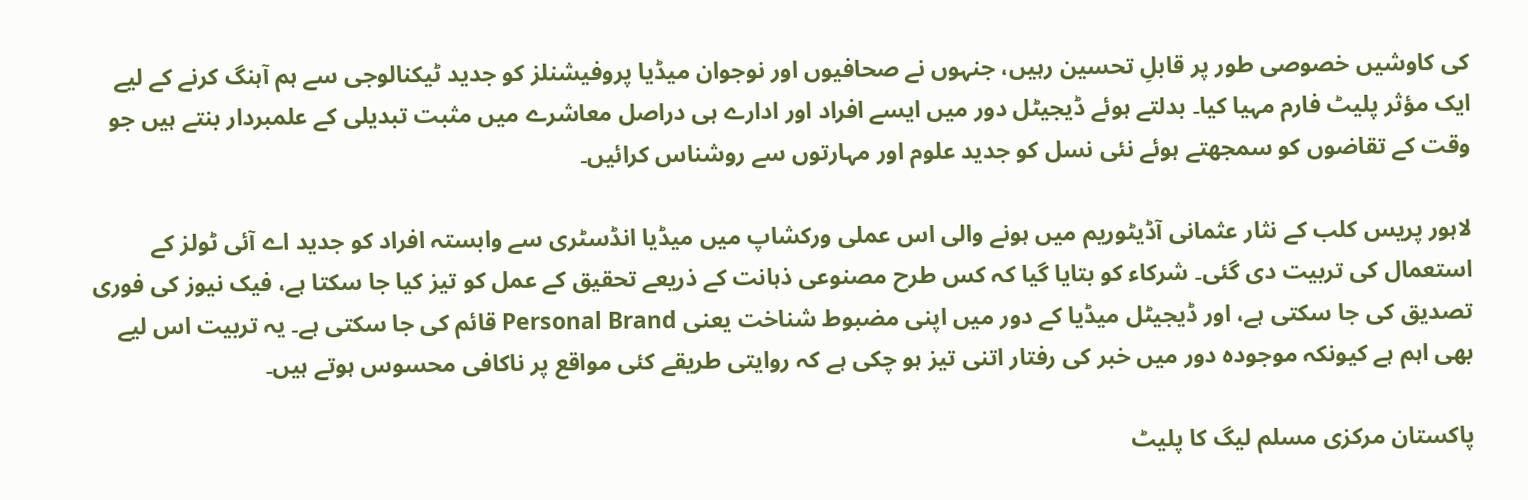کی کاوشیں خصوصی طور پر قابلِ تحسین رہیں، جنہوں نے صحافیوں اور نوجوان میڈیا پروفیشنلز کو جدید ٹیکنالوجی سے ہم آہنگ کرنے کے لیے ایک مؤثر پلیٹ فارم مہیا کیا۔ بدلتے ہوئے ڈیجیٹل دور میں ایسے افراد اور ادارے ہی دراصل معاشرے میں مثبت تبدیلی کے علمبردار بنتے ہیں جو وقت کے تقاضوں کو سمجھتے ہوئے نئی نسل کو جدید علوم اور مہارتوں سے روشناس کرائیں۔

لاہور پریس کلب کے نثار عثمانی آڈیٹوریم میں ہونے والی اس عملی ورکشاپ میں میڈیا انڈسٹری سے وابستہ افراد کو جدید اے آئی ٹولز کے استعمال کی تربیت دی گئی۔ شرکاء کو بتایا گیا کہ کس طرح مصنوعی ذہانت کے ذریعے تحقیق کے عمل کو تیز کیا جا سکتا ہے، فیک نیوز کی فوری تصدیق کی جا سکتی ہے، اور ڈیجیٹل میڈیا کے دور میں اپنی مضبوط شناخت یعنی Personal Brand قائم کی جا سکتی ہے۔ یہ تربیت اس لیے بھی اہم ہے کیونکہ موجودہ دور میں خبر کی رفتار اتنی تیز ہو چکی ہے کہ روایتی طریقے کئی مواقع پر ناکافی محسوس ہوتے ہیں۔

پاکستان مرکزی مسلم لیگ کا پلیٹ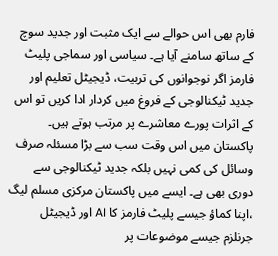فارم بھی اس حوالے سے ایک مثبت اور جدید سوچ کے ساتھ سامنے آیا ہے۔ سیاسی اور سماجی پلیٹ فارمز اگر نوجوانوں کی تربیت، ڈیجیٹل تعلیم اور جدید ٹیکنالوجی کے فروغ میں کردار ادا کریں تو اس کے اثرات پورے معاشرے پر مرتب ہوتے ہیں۔ پاکستان میں اس وقت سب سے بڑا مسئلہ صرف وسائل کی کمی نہیں بلکہ جدید ٹیکنالوجی سے دوری بھی ہے۔ ایسے میں پاکستان مرکزی مسلم لیگ ،اپنا کماؤ جیسے پلیٹ فارمز کا AI اور ڈیجیٹل جرنلزم جیسے موضوعات پر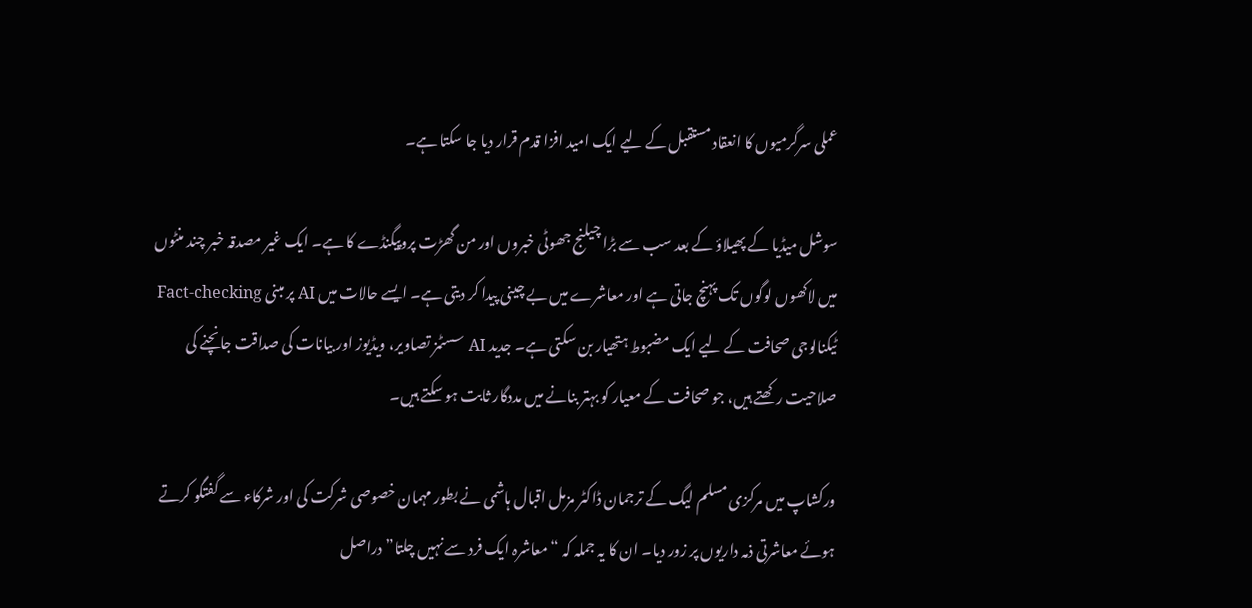عملی سرگرمیوں کا انعقاد مستقبل کے لیے ایک امید افزا قدم قرار دیا جا سکتا ہے۔

سوشل میڈیا کے پھیلاؤ کے بعد سب سے بڑا چیلنج جھوٹی خبروں اور من گھڑت پروپیگنڈے کا ہے۔ ایک غیر مصدقہ خبر چند منٹوں میں لاکھوں لوگوں تک پہنچ جاتی ہے اور معاشرے میں بے چینی پیدا کر دیتی ہے۔ ایسے حالات میں AI پر مبنی Fact-checking ٹیکنالوجی صحافت کے لیے ایک مضبوط ہتھیار بن سکتی ہے۔ جدید AI سسٹمز تصاویر، ویڈیوز اور بیانات کی صداقت جانچنے کی صلاحیت رکھتے ہیں، جو صحافت کے معیار کو بہتر بنانے میں مددگار ثابت ہو سکتے ہیں۔

ورکشاپ میں مرکزی مسلم لیگ کے ترجمان ڈاکٹر مزمل اقبال ہاشمی نے بطور مہمان خصوصی شرکت کی اور شرکاء سے گفتگو کرتے ہوئے معاشرتی ذمہ داریوں پر زور دیا۔ ان کا یہ جملہ کہ “معاشرہ ایک فرد سے نہیں چلتا” دراصل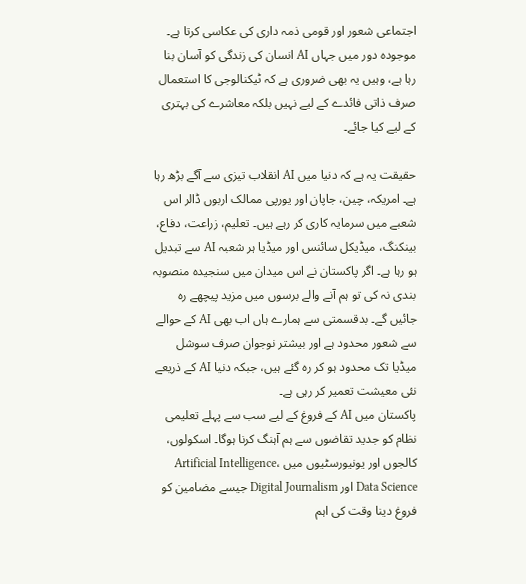اجتماعی شعور اور قومی ذمہ داری کی عکاسی کرتا ہے۔ موجودہ دور میں جہاں AI انسان کی زندگی کو آسان بنا رہا ہے، وہیں یہ بھی ضروری ہے کہ ٹیکنالوجی کا استعمال صرف ذاتی فائدے کے لیے نہیں بلکہ معاشرے کی بہتری کے لیے کیا جائے۔

حقیقت یہ ہے کہ دنیا میں AI انقلاب تیزی سے آگے بڑھ رہا ہے۔ امریکہ، چین، جاپان اور یورپی ممالک اربوں ڈالر اس شعبے میں سرمایہ کاری کر رہے ہیں۔ تعلیم، زراعت، دفاع، بینکنگ، میڈیکل سائنس اور میڈیا ہر شعبہ AI سے تبدیل ہو رہا ہے۔ اگر پاکستان نے اس میدان میں سنجیدہ منصوبہ بندی نہ کی تو ہم آنے والے برسوں میں مزید پیچھے رہ جائیں گے۔ بدقسمتی سے ہمارے ہاں اب بھی AI کے حوالے سے شعور محدود ہے اور بیشتر نوجوان صرف سوشل میڈیا تک محدود ہو کر رہ گئے ہیں، جبکہ دنیا AI کے ذریعے نئی معیشت تعمیر کر رہی ہے۔
پاکستان میں AI کے فروغ کے لیے سب سے پہلے تعلیمی نظام کو جدید تقاضوں سے ہم آہنگ کرنا ہوگا۔ اسکولوں، کالجوں اور یونیورسٹیوں میں Artificial Intelligence، Data Science اور Digital Journalism جیسے مضامین کو فروغ دینا وقت کی اہم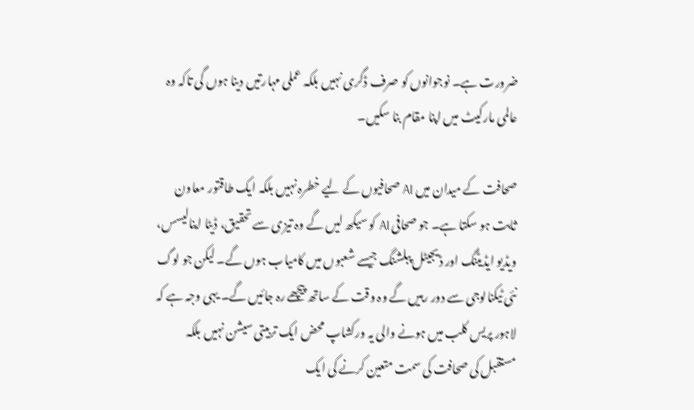ضرورت ہے۔ نوجوانوں کو صرف ڈگری نہیں بلکہ عملی مہارتیں دینا ہوں گی تاکہ وہ عالمی مارکیٹ میں اپنا مقام بنا سکیں۔

صحافت کے میدان میں AI صحافیوں کے لیے خطرہ نہیں بلکہ ایک طاقتور معاون ثابت ہو سکتا ہے۔ جو صحافی AI کو سیکھ لیں گے وہ تیزی سے تحقیق، ڈیٹا اینالیسس، ویڈیو ایڈیٹنگ اور ڈیجیٹل پبلشنگ جیسے شعبوں میں کامیاب ہوں گے۔ لیکن جو لوگ نئی ٹیکنالوجی سے دور رہیں گے وہ وقت کے ساتھ پیچھے رہ جائیں گے۔ یہی وجہ ہے کہ لاہور پریس کلب میں ہونے والی یہ ورکشاپ محض ایک تربیتی سیشن نہیں بلکہ مستقبل کی صحافت کی سمت متعین کرنے کی ایک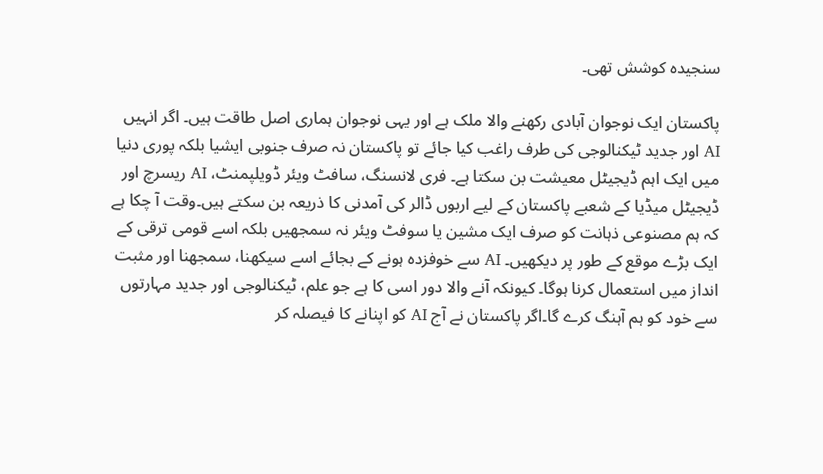سنجیدہ کوشش تھی۔

پاکستان ایک نوجوان آبادی رکھنے والا ملک ہے اور یہی نوجوان ہماری اصل طاقت ہیں۔ اگر انہیں AI اور جدید ٹیکنالوجی کی طرف راغب کیا جائے تو پاکستان نہ صرف جنوبی ایشیا بلکہ پوری دنیا میں ایک اہم ڈیجیٹل معیشت بن سکتا ہے۔ فری لانسنگ، سافٹ ویئر ڈویلپمنٹ، AI ریسرچ اور ڈیجیٹل میڈیا کے شعبے پاکستان کے لیے اربوں ڈالر کی آمدنی کا ذریعہ بن سکتے ہیں۔وقت آ چکا ہے کہ ہم مصنوعی ذہانت کو صرف ایک مشین یا سوفٹ ویئر نہ سمجھیں بلکہ اسے قومی ترقی کے ایک بڑے موقع کے طور پر دیکھیں۔ AI سے خوفزدہ ہونے کے بجائے اسے سیکھنا، سمجھنا اور مثبت انداز میں استعمال کرنا ہوگا۔ کیونکہ آنے والا دور اسی کا ہے جو علم، ٹیکنالوجی اور جدید مہارتوں سے خود کو ہم آہنگ کرے گا۔اگر پاکستان نے آج AI کو اپنانے کا فیصلہ کر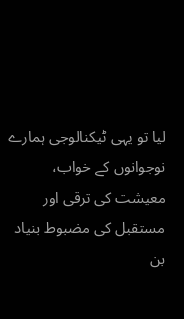لیا تو یہی ٹیکنالوجی ہمارے نوجوانوں کے خواب، معیشت کی ترقی اور مستقبل کی مضبوط بنیاد بن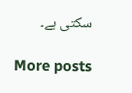سکتی ہے۔

More posts